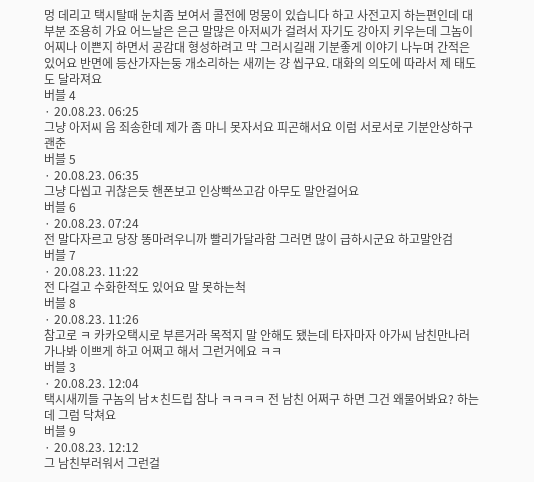멍 데리고 택시탈때 눈치좀 보여서 콜전에 멍뭉이 있습니다 하고 사전고지 하는편인데 대부분 조용히 가요 어느날은 은근 말많은 아저씨가 걸려서 자기도 강아지 키우는데 그놈이 어찌나 이쁜지 하면서 공감대 형성하려고 막 그러시길래 기분좋게 이야기 나누며 간적은 있어요 반면에 등산가자는둥 개소리하는 새끼는 걍 씹구요. 대화의 의도에 따라서 제 태도도 달라져요
버블 4
· 20.08.23. 06:25
그냥 아저씨 음 죄송한데 제가 좀 마니 못자서요 피곤해서요 이럼 서로서로 기분안상하구 괜춘
버블 5
· 20.08.23. 06:35
그냥 다씹고 귀찮은듯 핸폰보고 인상빡쓰고감 아무도 말안걸어요
버블 6
· 20.08.23. 07:24
전 말다자르고 당장 똥마려우니까 빨리가달라함 그러면 많이 급하시군요 하고말안검
버블 7
· 20.08.23. 11:22
전 다걸고 수화한적도 있어요 말 못하는척
버블 8
· 20.08.23. 11:26
참고로 ㅋ 카카오택시로 부른거라 목적지 말 안해도 됐는데 타자마자 아가씨 남친만나러 가나봐 이쁘게 하고 어쩌고 해서 그런거에요 ㅋㅋ
버블 3
· 20.08.23. 12:04
택시새끼들 구놈의 남ㅊ친드립 참나 ㅋㅋㅋㅋ 전 남친 어쩌구 하면 그건 왜물어봐요? 하는데 그럼 닥쳐요
버블 9
· 20.08.23. 12:12
그 남친부러워서 그런걸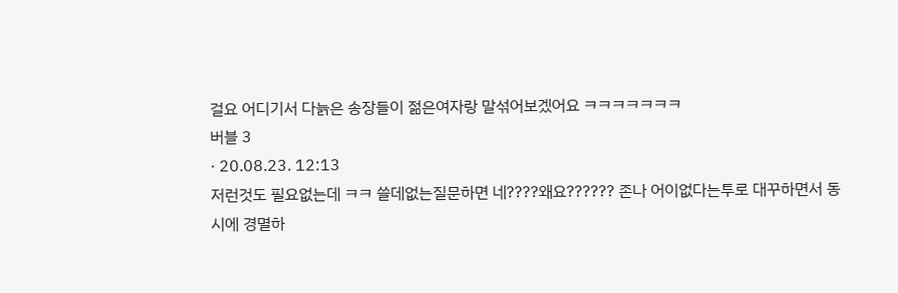걸요 어디기서 다늙은 송장들이 젊은여자랑 말섞어보겠어요 ㅋㅋㅋㅋㅋㅋㅋ
버블 3
· 20.08.23. 12:13
저런것도 필요없는데 ㅋㅋ 쓸데없는질문하면 네????왜요?????? 존나 어이없다는투로 대꾸하면서 동시에 경멸하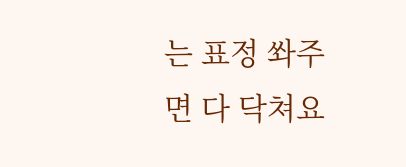는 표정 쏴주면 다 닥쳐요